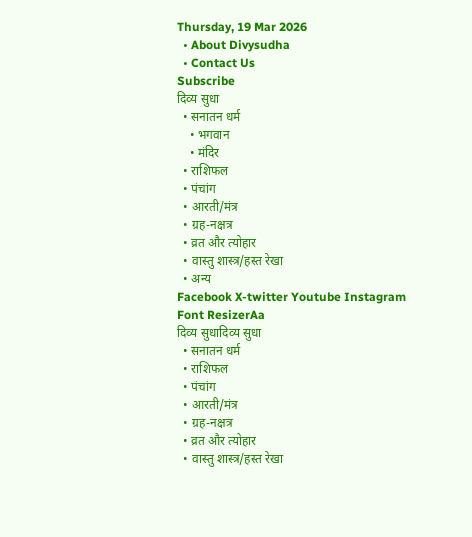Thursday, 19 Mar 2026
  • About Divysudha
  • Contact Us
Subscribe
दिव्य सुधा
  • सनातन धर्म
    • भगवान
    • मंदिर
  • राशिफल
  • पंचांग
  • आरती/मंत्र
  • ग्रह-नक्षत्र
  • व्रत और त्योहार
  • वास्तु शास्त्र/हस्त रेखा
  • अन्य
Facebook X-twitter Youtube Instagram
Font ResizerAa
दिव्य सुधादिव्य सुधा
  • सनातन धर्म
  • राशिफल
  • पंचांग
  • आरती/मंत्र
  • ग्रह-नक्षत्र
  • व्रत और त्योहार
  • वास्तु शास्त्र/हस्त रेखा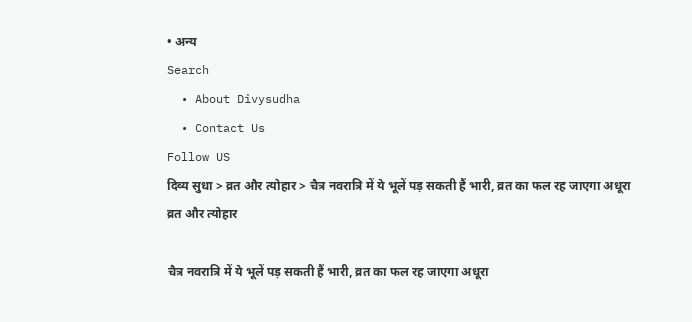• अन्य
Search
  • About Divysudha
  • Contact Us
Follow US
दिव्य सुधा > व्रत और त्योहार > चैत्र नवरात्रि में ये भूलें पड़ सकती हैं भारी, व्रत का फल रह जाएगा अधूरा
व्रत और त्योहार

चैत्र नवरात्रि में ये भूलें पड़ सकती हैं भारी, व्रत का फल रह जाएगा अधूरा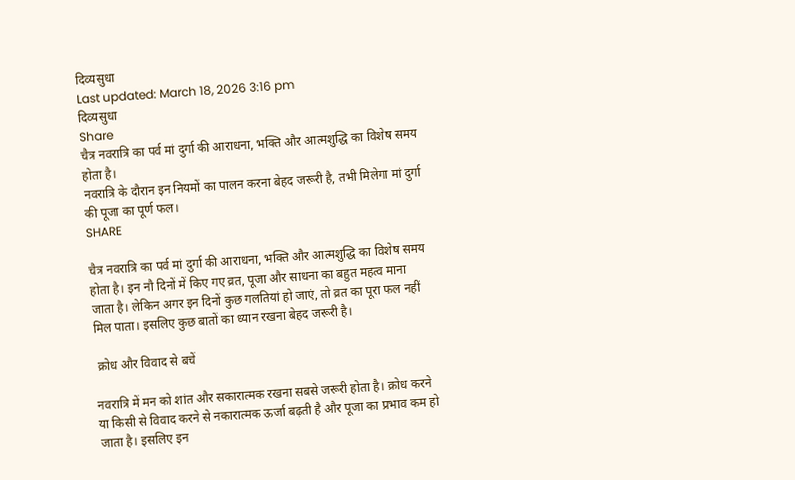दिव्यसुधा
Last updated: March 18, 2026 3:16 pm
दिव्यसुधा
Share
चैत्र नवरात्रि का पर्व मां दुर्गा की आराधना, भक्ति और आत्मशुद्धि का विशेष समय होता है।
नवरात्रि के दौरान इन नियमों का पालन करना बेहद जरूरी है, तभी मिलेगा मां दुर्गा की पूजा का पूर्ण फल।
SHARE

चैत्र नवरात्रि का पर्व मां दुर्गा की आराधना, भक्ति और आत्मशुद्धि का विशेष समय होता है। इन नौ दिनों में किए गए व्रत, पूजा और साधना का बहुत महत्व माना जाता है। लेकिन अगर इन दिनों कुछ गलतियां हो जाएं, तो व्रत का पूरा फल नहीं मिल पाता। इसलिए कुछ बातों का ध्यान रखना बेहद जरूरी है।

 क्रोध और विवाद से बचें

नवरात्रि में मन को शांत और सकारात्मक रखना सबसे जरूरी होता है। क्रोध करने या किसी से विवाद करने से नकारात्मक ऊर्जा बढ़ती है और पूजा का प्रभाव कम हो जाता है। इसलिए इन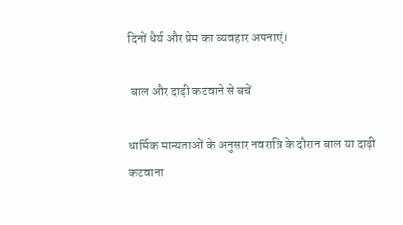दिनों धैर्य और प्रेम का व्यवहार अपनाएं।

 बाल और दाढ़ी कटवाने से बचें

धार्मिक मान्यताओं के अनुसार नवरात्रि के दौरान बाल या दाढ़ी कटवाना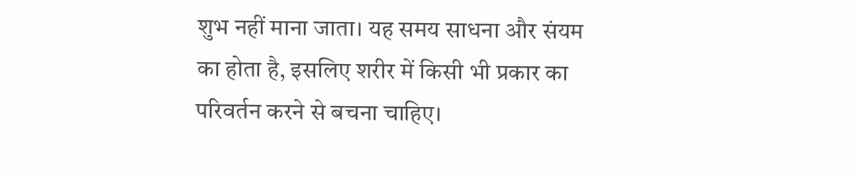शुभ नहीं माना जाता। यह समय साधना और संयम का होता है, इसलिए शरीर में किसी भी प्रकार का परिवर्तन करने से बचना चाहिए।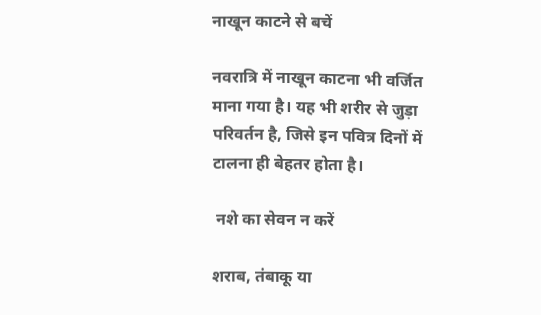नाखून काटने से बचें

नवरात्रि में नाखून काटना भी वर्जित माना गया है। यह भी शरीर से जुड़ा परिवर्तन है, जिसे इन पवित्र दिनों में टालना ही बेहतर होता है।

 नशे का सेवन न करें

शराब, तंबाकू या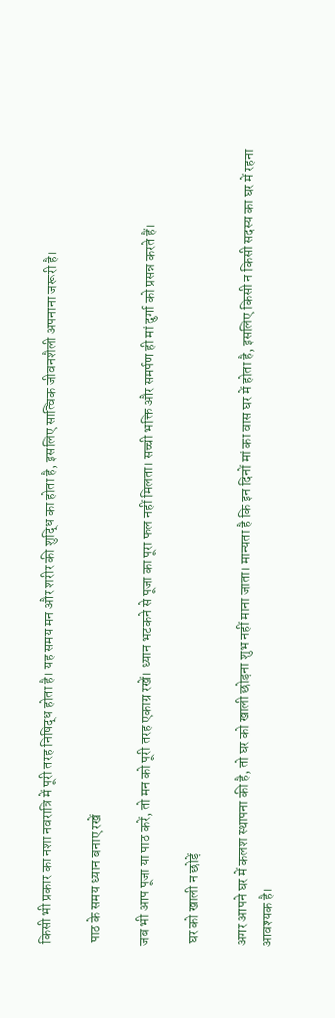किसी भी प्रकार का नशा नवरात्रि में पूरी तरह निषिद्ध होता है। यह समय मन और शरीर की शुद्धि का होता है, इसलिए सात्विक जीवनशैली अपनाना जरूरी है।

 पाठ के समय ध्यान बनाए रखें

जब भी आप पूजा या पाठ करें, तो मन को पूरी तरह एकाग्र रखें। ध्यान भटकने से पूजा का पूरा फल नहीं मिलता। सच्ची भक्ति और समर्पण ही मां दुर्गा को प्रसन्न करते हैं।

 घर को खाली न छोड़ें

अगर आपने घर में कलश स्थापना की है, तो घर को खाली छोड़ना शुभ नहीं माना जाता। मान्यता है कि इन दिनों मां का वास घर में होता है, इसलिए किसी न किसी सदस्य का घर में रहना आवश्यक है।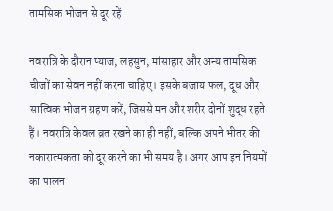तामसिक भोजन से दूर रहें

नवरात्रि के दौरान प्याज, लहसुन, मांसाहार और अन्य तामसिक चीजों का सेवन नहीं करना चाहिए। इसके बजाय फल, दूध और सात्विक भोजन ग्रहण करें, जिससे मन और शरीर दोनों शुद्ध रहते हैं। नवरात्रि केवल व्रत रखने का ही नहीं, बल्कि अपने भीतर की नकारात्मकता को दूर करने का भी समय है। अगर आप इन नियमों का पालन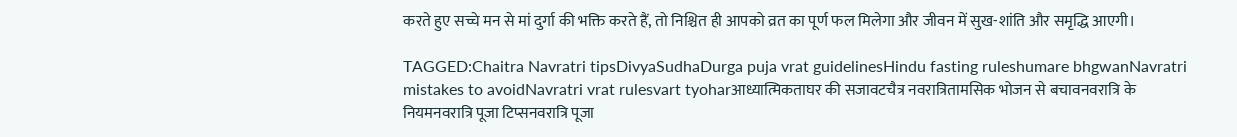करते हुए सच्चे मन से मां दुर्गा की भक्ति करते हैं, तो निश्चित ही आपको व्रत का पूर्ण फल मिलेगा और जीवन में सुख-शांति और समृद्धि आएगी।

TAGGED:Chaitra Navratri tipsDivyaSudhaDurga puja vrat guidelinesHindu fasting ruleshumare bhgwanNavratri mistakes to avoidNavratri vrat rulesvart tyoharआध्यात्मिकताघर की सजावटचैत्र नवरात्रितामसिक भोजन से बचावनवरात्रि के नियमनवरात्रि पूजा टिप्सनवरात्रि पूजा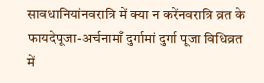सावधानियांनवरात्रि में क्या न करेंनवरात्रि व्रत के फायदेपूजा-अर्चनामाँ दुर्गामां दुर्गा पूजा विधिव्रत में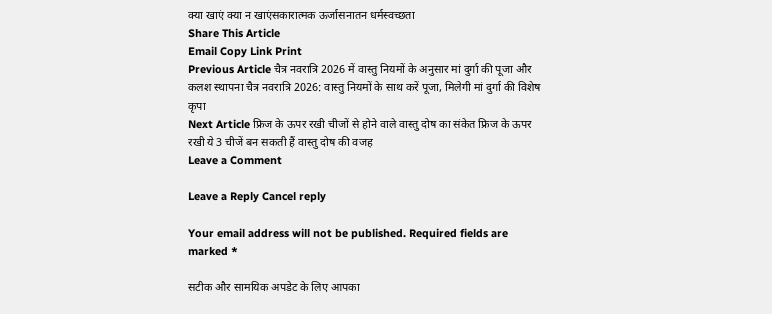क्या खाएं क्या न खाएंसकारात्मक ऊर्जासनातन धर्मस्वच्छता
Share This Article
Email Copy Link Print
Previous Article चैत्र नवरात्रि 2026 में वास्तु नियमों के अनुसार मां दुर्गा की पूजा और कलश स्थापना चैत्र नवरात्रि 2026: वास्तु नियमों के साथ करें पूजा, मिलेगी मां दुर्गा की विशेष कृपा
Next Article फ्रिज के ऊपर रखी चीजों से होने वाले वास्तु दोष का संकेत फ्रिज के ऊपर रखी ये 3 चीजें बन सकती हैं वास्तु दोष की वजह
Leave a Comment

Leave a Reply Cancel reply

Your email address will not be published. Required fields are marked *

सटीक और सामयिक अपडेट के लिए आपका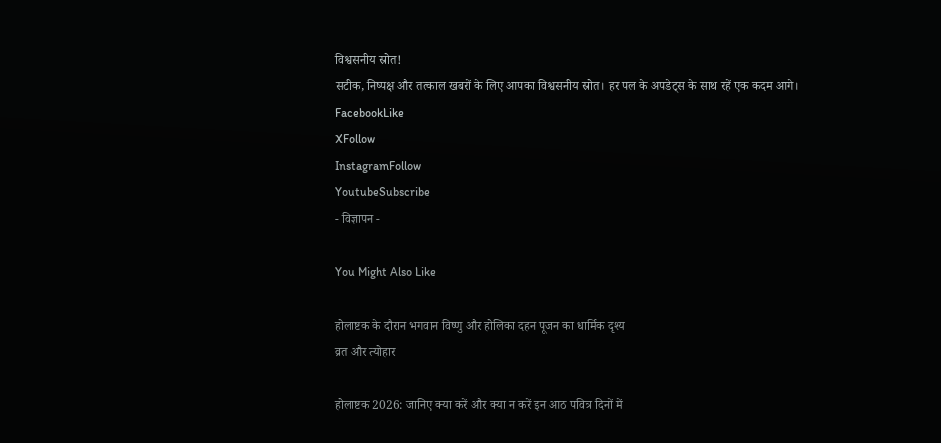विश्वसनीय स्रोत!
सटीक, निष्पक्ष और तत्काल खबरों के लिए आपका विश्वसनीय स्रोत। हर पल के अपडेट्स के साथ रहें एक कदम आगे।
FacebookLike
XFollow
InstagramFollow
YoutubeSubscribe
- विज्ञापन -

You Might Also Like

होलाष्टक के दौरान भगवान विष्णु और होलिका दहन पूजन का धार्मिक दृश्य
व्रत और त्योहार

होलाष्टक 2026: जानिए क्या करें और क्या न करें इन आठ पवित्र दिनों में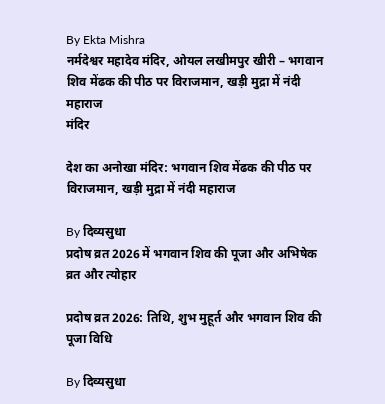By Ekta Mishra
नर्मदेश्वर महादेव मंदिर, ओयल लखीमपुर खीरी – भगवान शिव मेंढक की पीठ पर विराजमान, खड़ी मुद्रा में नंदी महाराज
मंदिर

देश का अनोखा मंदिर: भगवान शिव मेंढक की पीठ पर विराजमान, खड़ी मुद्रा में नंदी महाराज

By दिव्यसुधा
प्रदोष व्रत 2026 में भगवान शिव की पूजा और अभिषेक
व्रत और त्योहार

प्रदोष व्रत 2026: तिथि, शुभ मुहूर्त और भगवान शिव की पूजा विधि

By दिव्यसुधा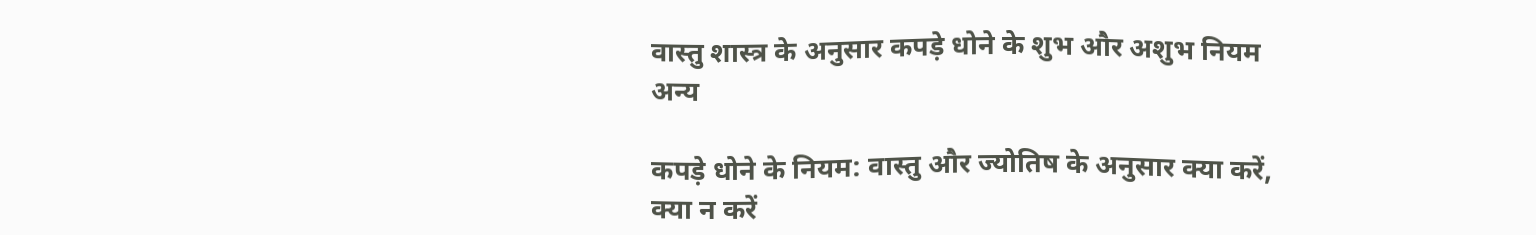वास्तु शास्त्र के अनुसार कपड़े धोने के शुभ और अशुभ नियम
अन्य

कपड़े धोने के नियम: वास्तु और ज्योतिष के अनुसार क्या करें, क्या न करें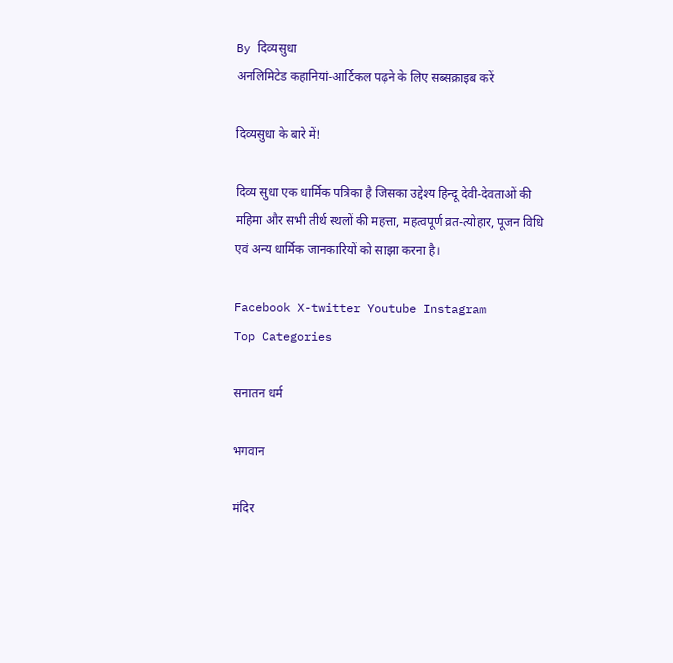By दिव्यसुधा
अनलिमिटेड कहानियां-आर्टिकल पढ़ने के लिए सब्सक्राइब करें

दिव्यसुधा के बारे में!

दिव्य सुधा एक धार्मिक पत्रिका है जिसका उद्देश्य हिन्दू देवी-देवताओं की महिमा और सभी तीर्थ स्थलों की महत्ता, महत्वपूर्ण व्रत-त्योहार, पूजन विधि एवं अन्य धार्मिक जानकारियों को साझा करना है।

Facebook X-twitter Youtube Instagram
Top Categories

सनातन धर्म

भगवान

मंदिर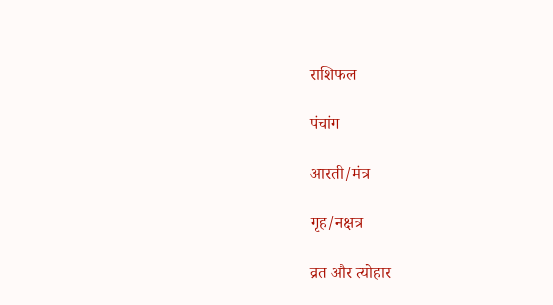राशिफल

पंचांग

आरती/मंत्र

गृह/नक्षत्र

व्रत और त्योहार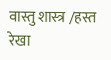वास्तु शास्त्र /हस्त रेखा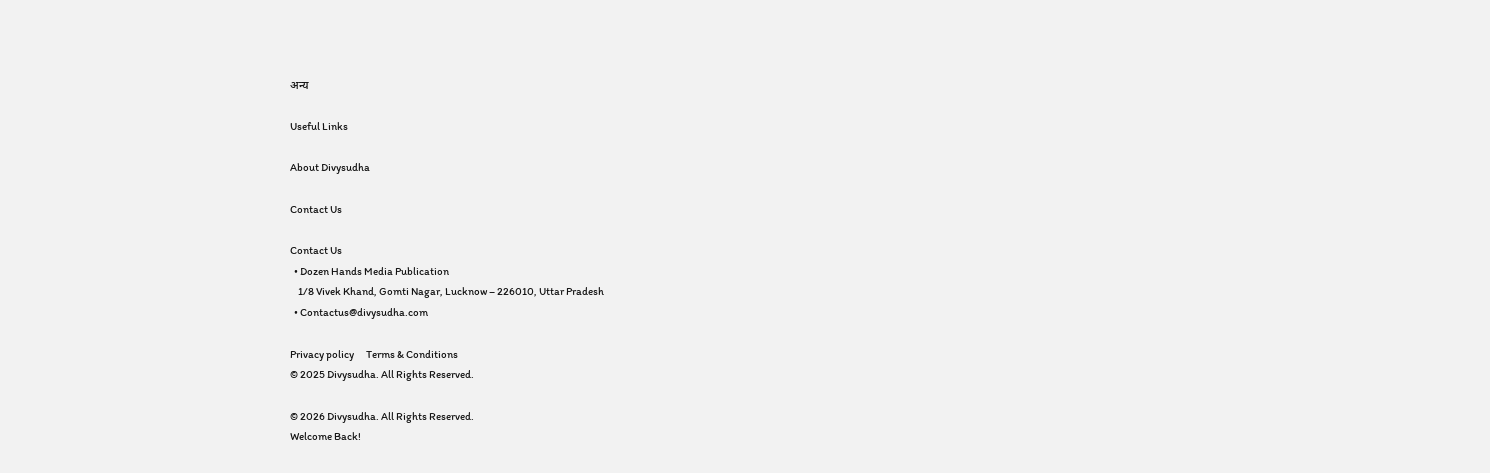अन्य

Useful Links

About Divysudha

Contact Us

Contact Us
  • Dozen Hands Media Publication
    1/8 Vivek Khand, Gomti Nagar, Lucknow – 226010, Uttar Pradesh
  • Contactus@divysudha.com

Privacy policy      Terms & Conditions
© 2025 Divysudha. All Rights Reserved.

© 2026 Divysudha. All Rights Reserved.
Welcome Back!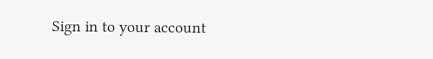Sign in to your account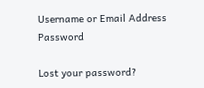Username or Email Address
Password

Lost your password?